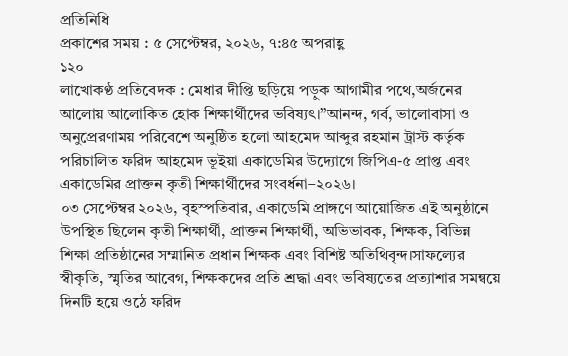প্রতিনিধি
প্রকাশের সময় : ৫ সেপ্টেম্বর, ২০২৬, ৭:৪৫ অপরাহ্ণ
১২০
লাখোকণ্ঠ প্রতিবেদক : মেধার দীপ্তি ছড়িয়ে পড়ুক আগামীর পথে,অর্জনের আলোয় আলোকিত হোক শিক্ষার্থীদের ভবিষ্যৎ।”আনন্দ, গর্ব, ভালোবাসা ও অনুপ্রেরণাময় পরিবেশে অনুষ্ঠিত হলো আহমেদ আব্দুর রহমান ট্রাস্ট কর্তৃক পরিচালিত ফরিদ আহমেদ ভূইয়া একাডেমির উদ্যোগে জিপিএ-৫ প্রাপ্ত এবং একাডেমির প্রাক্তন কৃতী শিক্ষার্থীদের সংবর্ধনা–২০২৬।
০৩ সেপ্টেম্বর ২০২৬, বৃহস্পতিবার, একাডেমি প্রাঙ্গণে আয়োজিত এই অনুষ্ঠানে উপস্থিত ছিলেন কৃতী শিক্ষার্থী, প্রাক্তন শিক্ষার্থী, অভিভাবক, শিক্ষক, বিভিন্ন শিক্ষা প্রতিষ্ঠানের সম্মানিত প্রধান শিক্ষক এবং বিশিষ্ট অতিথিবৃন্দ।সাফল্যের স্বীকৃতি, স্মৃতির আবেগ, শিক্ষকদের প্রতি শ্রদ্ধা এবং ভবিষ্যতের প্রত্যাশার সমন্বয়ে দিনটি হয়ে ওঠে ফরিদ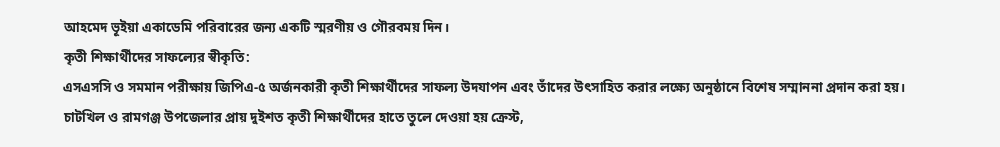আহমেদ ভূইয়া একাডেমি পরিবারের জন্য একটি স্মরণীয় ও গৌরবময় দিন।
কৃতী শিক্ষার্থীদের সাফল্যের স্বীকৃতি:
এসএসসি ও সমমান পরীক্ষায় জিপিএ-৫ অর্জনকারী কৃতী শিক্ষার্থীদের সাফল্য উদযাপন এবং তাঁদের উৎসাহিত করার লক্ষ্যে অনুষ্ঠানে বিশেষ সম্মাননা প্রদান করা হয়।
চাটখিল ও রামগঞ্জ উপজেলার প্রায় দুইশত কৃতী শিক্ষার্থীদের হাতে তুলে দেওয়া হয় ক্রেস্ট,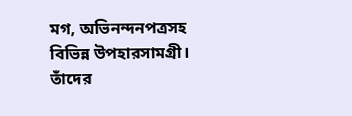মগ, অভিনন্দনপত্রসহ বিভিন্ন উপহারসামগ্রী। তাঁদের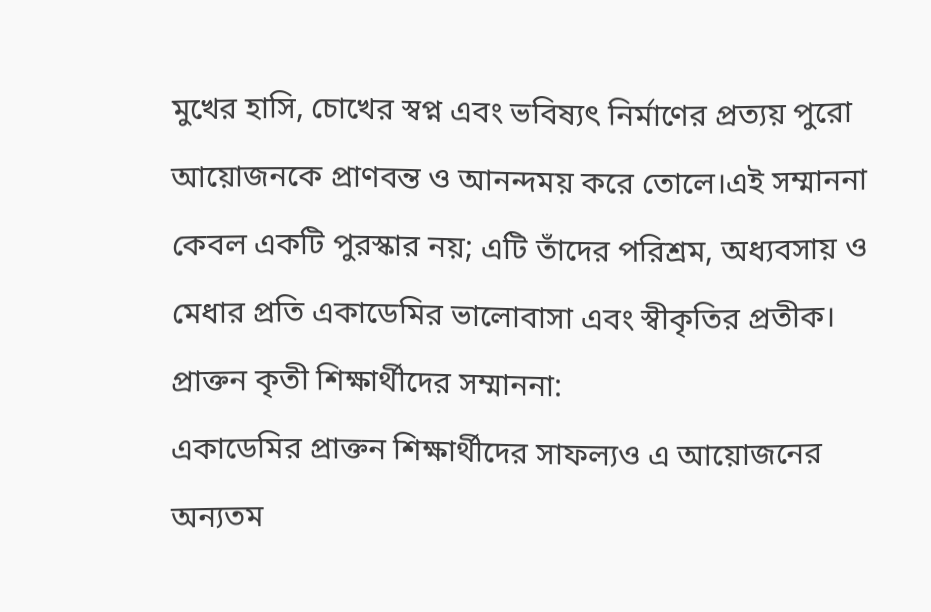মুখের হাসি, চোখের স্বপ্ন এবং ভবিষ্যৎ নির্মাণের প্রত্যয় পুরো আয়োজনকে প্রাণবন্ত ও আনন্দময় করে তোলে।এই সম্মাননা কেবল একটি পুরস্কার নয়; এটি তাঁদের পরিশ্রম, অধ্যবসায় ও মেধার প্রতি একাডেমির ভালোবাসা এবং স্বীকৃতির প্রতীক।
প্রাক্তন কৃতী শিক্ষার্থীদের সম্মাননা:
একাডেমির প্রাক্তন শিক্ষার্থীদের সাফল্যও এ আয়োজনের অন্যতম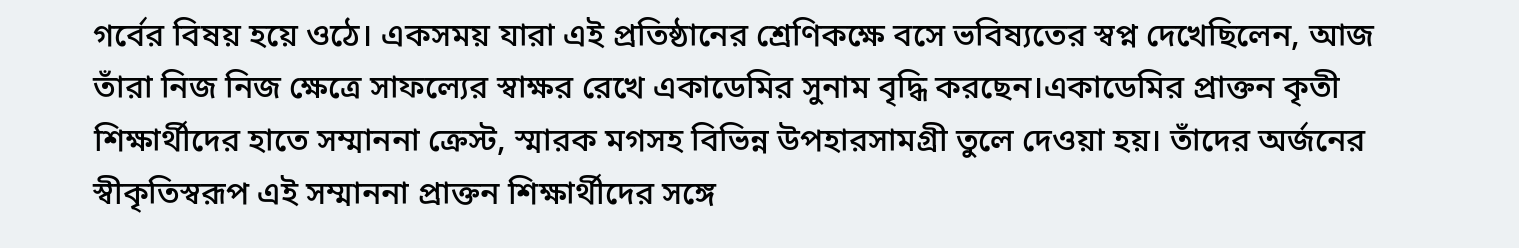গর্বের বিষয় হয়ে ওঠে। একসময় যারা এই প্রতিষ্ঠানের শ্রেণিকক্ষে বসে ভবিষ্যতের স্বপ্ন দেখেছিলেন, আজ তাঁরা নিজ নিজ ক্ষেত্রে সাফল্যের স্বাক্ষর রেখে একাডেমির সুনাম বৃদ্ধি করছেন।একাডেমির প্রাক্তন কৃতী শিক্ষার্থীদের হাতে সম্মাননা ক্রেস্ট, স্মারক মগসহ বিভিন্ন উপহারসামগ্রী তুলে দেওয়া হয়। তাঁদের অর্জনের স্বীকৃতিস্বরূপ এই সম্মাননা প্রাক্তন শিক্ষার্থীদের সঙ্গে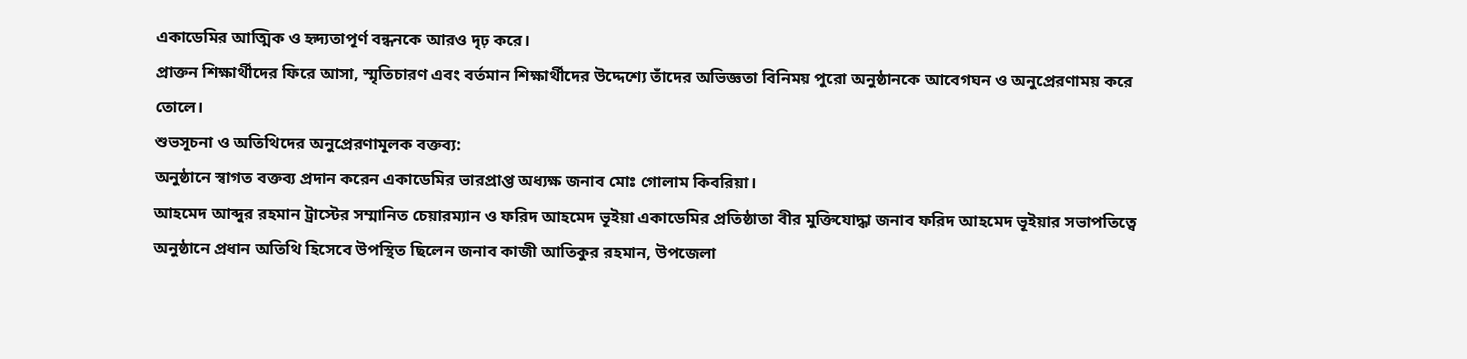একাডেমির আত্মিক ও হৃদ্যতাপূর্ণ বন্ধনকে আরও দৃঢ় করে।
প্রাক্তন শিক্ষার্থীদের ফিরে আসা, স্মৃতিচারণ এবং বর্তমান শিক্ষার্থীদের উদ্দেশ্যে তাঁদের অভিজ্ঞতা বিনিময় পুরো অনুষ্ঠানকে আবেগঘন ও অনুপ্রেরণাময় করে তোলে।
শুভসূচনা ও অতিথিদের অনুপ্রেরণামূলক বক্তব্য:
অনুষ্ঠানে স্বাগত বক্তব্য প্রদান করেন একাডেমির ভারপ্রাপ্ত অধ্যক্ষ জনাব মোঃ গোলাম কিবরিয়া।
আহমেদ আব্দুর রহমান ট্রাস্টের সম্মানিত চেয়ারম্যান ও ফরিদ আহমেদ ভূইয়া একাডেমির প্রতিষ্ঠাতা বীর মুক্তিযোদ্ধা জনাব ফরিদ আহমেদ ভূইয়ার সভাপতিত্বে অনুষ্ঠানে প্রধান অতিথি হিসেবে উপস্থিত ছিলেন জনাব কাজী আতিকুর রহমান, উপজেলা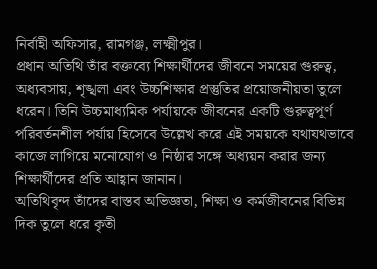নির্বাহী অফিসার, রামগঞ্জ, লক্ষ্মীপুর।
প্রধান অতিথি তাঁর বক্তব্যে শিক্ষার্থীদের জীবনে সময়ের গুরুত্ব, অধ্যবসায়, শৃঙ্খলা এবং উচ্চশিক্ষার প্রস্তুতির প্রয়োজনীয়তা তুলে ধরেন। তিনি উচ্চমাধ্যমিক পর্যায়কে জীবনের একটি গুরুত্বপূর্ণ পরিবর্তনশীল পর্যায় হিসেবে উল্লেখ করে এই সময়কে যথাযথভাবে কাজে লাগিয়ে মনোযোগ ও নিষ্ঠার সঙ্গে অধ্যয়ন করার জন্য শিক্ষার্থীদের প্রতি আহ্বান জানান।
অতিথিবৃন্দ তাঁদের বাস্তব অভিজ্ঞতা, শিক্ষা ও কর্মজীবনের বিভিন্ন দিক তুলে ধরে কৃতী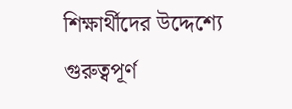শিক্ষার্থীদের উদ্দেশ্যে গুরুত্বপূর্ণ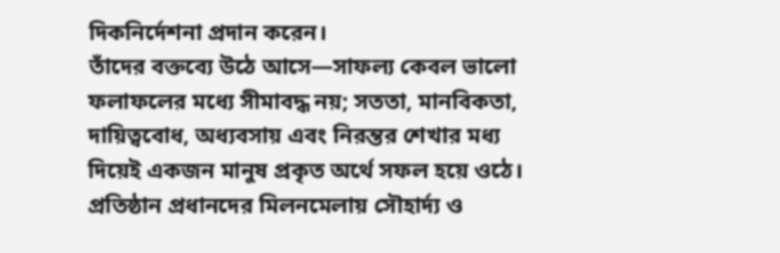দিকনির্দেশনা প্রদান করেন।
তাঁদের বক্তব্যে উঠে আসে—সাফল্য কেবল ভালো ফলাফলের মধ্যে সীমাবদ্ধ নয়; সততা, মানবিকতা, দায়িত্ববোধ, অধ্যবসায় এবং নিরন্তর শেখার মধ্য দিয়েই একজন মানুষ প্রকৃত অর্থে সফল হয়ে ওঠে।
প্রতিষ্ঠান প্রধানদের মিলনমেলায় সৌহার্দ্য ও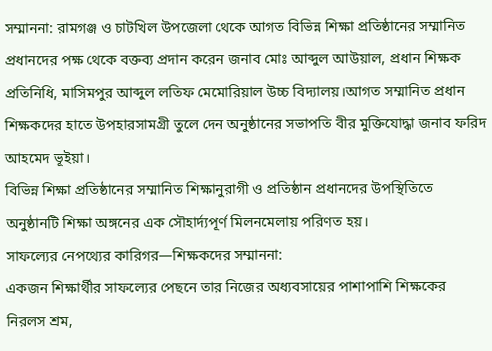সম্মাননা: রামগঞ্জ ও চাটখিল উপজেলা থেকে আগত বিভিন্ন শিক্ষা প্রতিষ্ঠানের সম্মানিত প্রধানদের পক্ষ থেকে বক্তব্য প্রদান করেন জনাব মোঃ আব্দুল আউয়াল, প্রধান শিক্ষক প্রতিনিধি, মাসিমপুর আব্দুল লতিফ মেমোরিয়াল উচ্চ বিদ্যালয়।আগত সম্মানিত প্রধান শিক্ষকদের হাতে উপহারসামগ্রী তুলে দেন অনুষ্ঠানের সভাপতি বীর মুক্তিযোদ্ধা জনাব ফরিদ আহমেদ ভূইয়া।
বিভিন্ন শিক্ষা প্রতিষ্ঠানের সম্মানিত শিক্ষানুরাগী ও প্রতিষ্ঠান প্রধানদের উপস্থিতিতে অনুষ্ঠানটি শিক্ষা অঙ্গনের এক সৌহার্দ্যপূর্ণ মিলনমেলায় পরিণত হয়।
সাফল্যের নেপথ্যের কারিগর—শিক্ষকদের সম্মাননা:
একজন শিক্ষার্থীর সাফল্যের পেছনে তার নিজের অধ্যবসায়ের পাশাপাশি শিক্ষকের নিরলস শ্রম,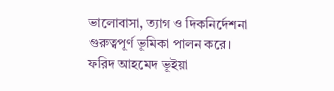ভালোবাসা, ত্যাগ ও দিকনির্দেশনা গুরুত্বপূর্ণ ভূমিকা পালন করে।
ফরিদ আহমেদ ভূইয়া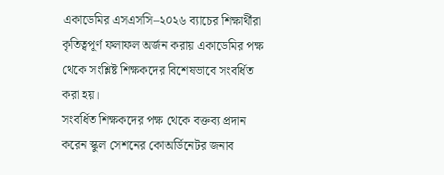একাডেমির এসএসসি–২০২৬ ব্যাচের শিক্ষার্থীরা কৃতিত্বপূর্ণ ফলাফল অর্জন করায় একাডেমির পক্ষ থেকে সংশ্লিষ্ট শিক্ষকদের বিশেষভাবে সংবর্ধিত করা হয়।
সংবর্ধিত শিক্ষকদের পক্ষ থেকে বক্তব্য প্রদান করেন স্কুল সেশনের কোঅর্ডিনেটর জনাব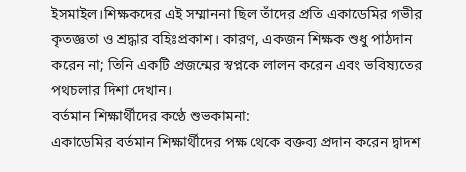ইসমাইল।শিক্ষকদের এই সম্মাননা ছিল তাঁদের প্রতি একাডেমির গভীর কৃতজ্ঞতা ও শ্রদ্ধার বহিঃপ্রকাশ। কারণ, একজন শিক্ষক শুধু পাঠদান করেন না; তিনি একটি প্রজন্মের স্বপ্নকে লালন করেন এবং ভবিষ্যতের পথচলার দিশা দেখান।
বর্তমান শিক্ষার্থীদের কণ্ঠে শুভকামনা:
একাডেমির বর্তমান শিক্ষার্থীদের পক্ষ থেকে বক্তব্য প্রদান করেন দ্বাদশ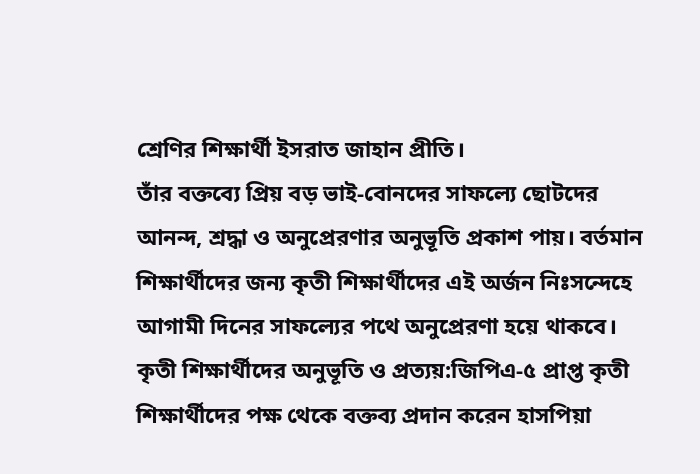শ্রেণির শিক্ষার্থী ইসরাত জাহান প্রীতি।
তাঁর বক্তব্যে প্রিয় বড় ভাই-বোনদের সাফল্যে ছোটদের আনন্দ, শ্রদ্ধা ও অনুপ্রেরণার অনুভূতি প্রকাশ পায়। বর্তমান শিক্ষার্থীদের জন্য কৃতী শিক্ষার্থীদের এই অর্জন নিঃসন্দেহে আগামী দিনের সাফল্যের পথে অনুপ্রেরণা হয়ে থাকবে।
কৃতী শিক্ষার্থীদের অনুভূতি ও প্রত্যয়:জিপিএ-৫ প্রাপ্ত কৃতী শিক্ষার্থীদের পক্ষ থেকে বক্তব্য প্রদান করেন হাসপিয়া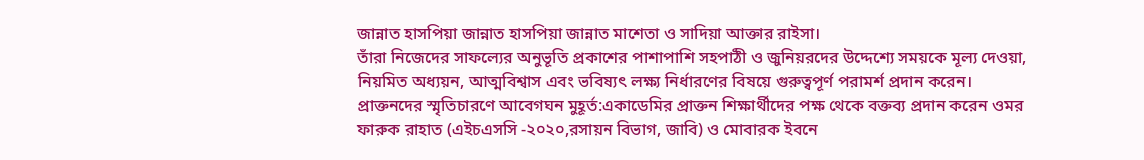জান্নাত হাসপিয়া জান্নাত হাসপিয়া জান্নাত মাশেতা ও সাদিয়া আক্তার রাইসা।
তাঁরা নিজেদের সাফল্যের অনুভূতি প্রকাশের পাশাপাশি সহপাঠী ও জুনিয়রদের উদ্দেশ্যে সময়কে মূল্য দেওয়া, নিয়মিত অধ্যয়ন, আত্মবিশ্বাস এবং ভবিষ্যৎ লক্ষ্য নির্ধারণের বিষয়ে গুরুত্বপূর্ণ পরামর্শ প্রদান করেন।
প্রাক্তনদের স্মৃতিচারণে আবেগঘন মুহূর্ত:একাডেমির প্রাক্তন শিক্ষার্থীদের পক্ষ থেকে বক্তব্য প্রদান করেন ওমর ফারুক রাহাত (এইচএসসি -২০২০,রসায়ন বিভাগ, জাবি) ও মোবারক ইবনে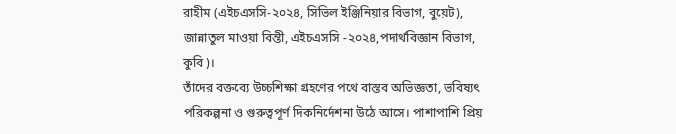রাহীম (এইচএসসি-২০২৪, সিভিল ইঞ্জিনিয়ার বিভাগ, বুয়েট), জান্নাতুল মাওয়া বিন্তী, এইচএসসি -২০২৪,পদার্থবিজ্ঞান বিভাগ, কুবি)।
তাঁদের বক্তব্যে উচ্চশিক্ষা গ্রহণের পথে বাস্তব অভিজ্ঞতা, ভবিষ্যৎ পরিকল্পনা ও গুরুত্বপূর্ণ দিকনির্দেশনা উঠে আসে। পাশাপাশি প্রিয়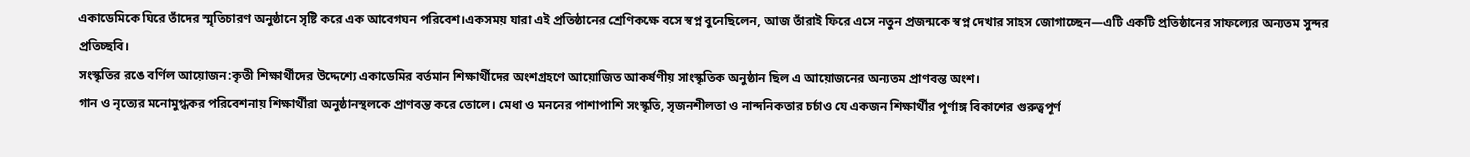একাডেমিকে ঘিরে তাঁদের স্মৃতিচারণ অনুষ্ঠানে সৃষ্টি করে এক আবেগঘন পরিবেশ।একসময় যারা এই প্রতিষ্ঠানের শ্রেণিকক্ষে বসে স্বপ্ন বুনেছিলেন, আজ তাঁরাই ফিরে এসে নতুন প্রজন্মকে স্বপ্ন দেখার সাহস জোগাচ্ছেন—এটি একটি প্রতিষ্ঠানের সাফল্যের অন্যতম সুন্দর প্রতিচ্ছবি।
সংস্কৃতির রঙে বর্ণিল আয়োজন:কৃতী শিক্ষার্থীদের উদ্দেশ্যে একাডেমির বর্তমান শিক্ষার্থীদের অংশগ্রহণে আয়োজিত আকর্ষণীয় সাংস্কৃতিক অনুষ্ঠান ছিল এ আয়োজনের অন্যতম প্রাণবন্ত অংশ।
গান ও নৃত্যের মনোমুগ্ধকর পরিবেশনায় শিক্ষার্থীরা অনুষ্ঠানস্থলকে প্রাণবন্ত করে তোলে। মেধা ও মননের পাশাপাশি সংস্কৃতি, সৃজনশীলতা ও নান্দনিকতার চর্চাও যে একজন শিক্ষার্থীর পূর্ণাঙ্গ বিকাশের গুরুত্বপূর্ণ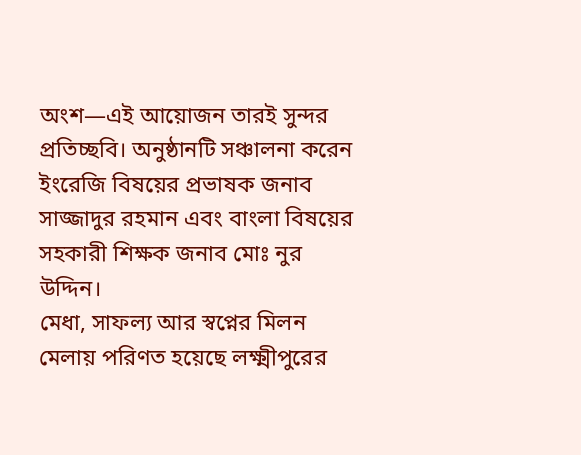অংশ—এই আয়োজন তারই সুন্দর প্রতিচ্ছবি। অনুষ্ঠানটি সঞ্চালনা করেন ইংরেজি বিষয়ের প্রভাষক জনাব সাজ্জাদুর রহমান এবং বাংলা বিষয়ের সহকারী শিক্ষক জনাব মোঃ নুর উদ্দিন।
মেধা, সাফল্য আর স্বপ্নের মিলন মেলায় পরিণত হয়েছে লক্ষ্মীপুরের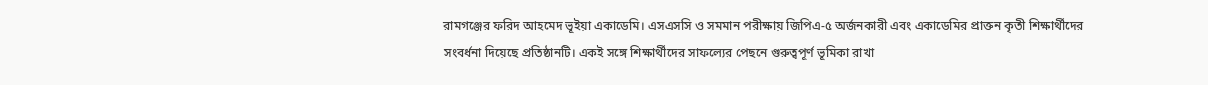রামগঞ্জের ফরিদ আহমেদ ভূইয়া একাডেমি। এসএসসি ও সমমান পরীক্ষায় জিপিএ-৫ অর্জনকারী এবং একাডেমির প্রাক্তন কৃতী শিক্ষার্থীদের সংবর্ধনা দিয়েছে প্রতিষ্ঠানটি। একই সঙ্গে শিক্ষার্থীদের সাফল্যের পেছনে গুরুত্বপূর্ণ ভূমিকা রাখা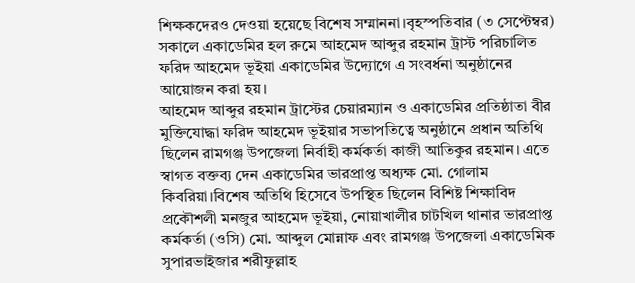শিক্ষকদেরও দেওয়া হয়েছে বিশেষ সম্মাননা।বৃহস্পতিবার (৩ সেপ্টেম্বর) সকালে একাডেমির হল রুমে আহমেদ আব্দুর রহমান ট্রাস্ট পরিচালিত ফরিদ আহমেদ ভূইয়া একাডেমির উদ্যোগে এ সংবর্ধনা অনুষ্ঠানের আয়োজন করা হয়।
আহমেদ আব্দুর রহমান ট্রাস্টের চেয়ারম্যান ও একাডেমির প্রতিষ্ঠাতা বীর মুক্তিযোদ্ধা ফরিদ আহমেদ ভূইয়ার সভাপতিত্বে অনুষ্ঠানে প্রধান অতিথি ছিলেন রামগঞ্জ উপজেলা নির্বাহী কর্মকর্তা কাজী আতিকুর রহমান। এতে স্বাগত বক্তব্য দেন একাডেমির ভারপ্রাপ্ত অধ্যক্ষ মো. গোলাম কিবরিয়া।বিশেষ অতিথি হিসেবে উপস্থিত ছিলেন বিশিষ্ট শিক্ষাবিদ প্রকৌশলী মনজুর আহমেদ ভূইয়া, নোয়াখালীর চাটখিল থানার ভারপ্রাপ্ত কর্মকর্তা (ওসি) মো. আব্দুল মোন্নাফ এবং রামগঞ্জ উপজেলা একাডেমিক সুপারভাইজার শরীফুল্লাহ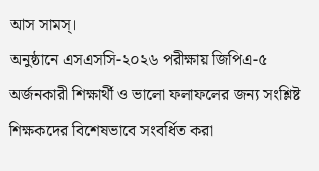আস সামস্।
অনুষ্ঠানে এসএসসি-২০২৬ পরীক্ষায় জিপিএ-৫ অর্জনকারী শিক্ষার্থী ও ভালো ফলাফলের জন্য সংশ্লিষ্ট শিক্ষকদের বিশেষভাবে সংবর্ধিত করা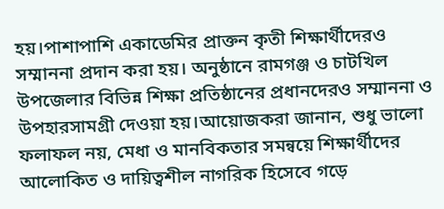হয়।পাশাপাশি একাডেমির প্রাক্তন কৃতী শিক্ষার্থীদেরও সম্মাননা প্রদান করা হয়। অনুষ্ঠানে রামগঞ্জ ও চাটখিল উপজেলার বিভিন্ন শিক্ষা প্রতিষ্ঠানের প্রধানদেরও সম্মাননা ও উপহারসামগ্রী দেওয়া হয়।আয়োজকরা জানান, শুধু ভালো ফলাফল নয়, মেধা ও মানবিকতার সমন্বয়ে শিক্ষার্থীদের আলোকিত ও দায়িত্বশীল নাগরিক হিসেবে গড়ে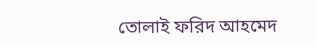তোলাই ফরিদ আহমেদ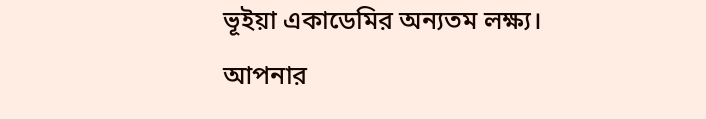ভূইয়া একাডেমির অন্যতম লক্ষ্য।
আপনার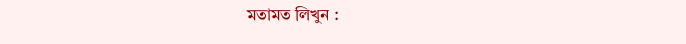মতামত লিখুন :